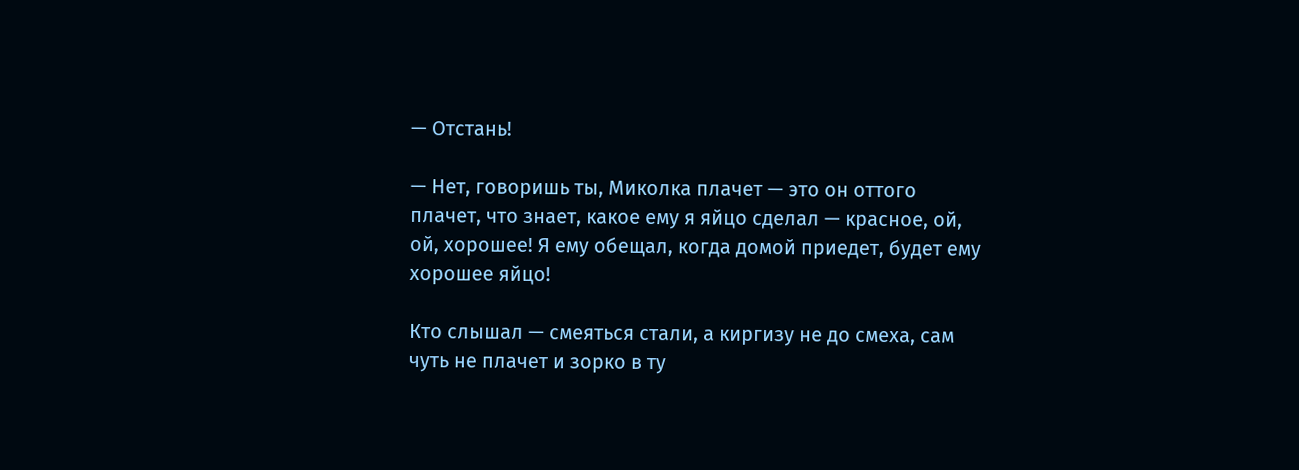— Отстань!

— Нет, говоришь ты, Миколка плачет — это он оттого плачет, что знает, какое ему я яйцо сделал — красное, ой, ой, хорошее! Я ему обещал, когда домой приедет, будет ему хорошее яйцо!

Кто слышал — смеяться стали, а киргизу не до смеха, сам чуть не плачет и зорко в ту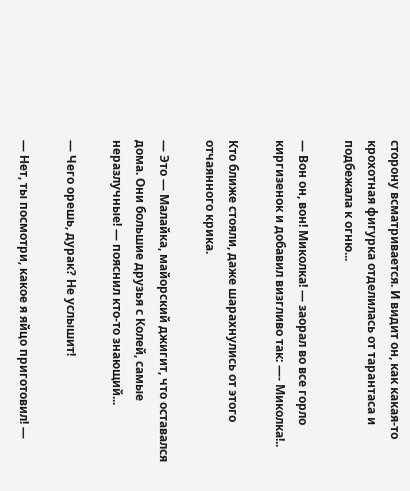сторону всматривается. И видит он, как какая-то крохотная фигурка отделилась от тарантаса и подбежала к огню...

— Вон он, вон! Миколка! — заорал во все горло киргизенок и добавил визгливо так: —- Миколка!..

Кто ближе стояли, даже шарахнулись от этого отчаянного крика.

— Это — Малайка, майорский джигит, что оставался дома. Они большие друзья с Колей, самые неразлучные! — пояснил кто-то знающий...

— Чего орешь, дурак? Не услышит!

— Нет, ты посмотри, какое я яйцо приготовил! —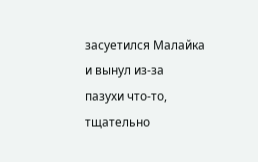засуетился Малайка и вынул из-за пазухи что-то, тщательно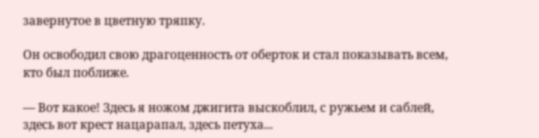завернутое в цветную тряпку.

Он освободил свою драгоценность от оберток и стал показывать всем, кто был поближе.

— Вот какое! Здесь я ножом джигита выскоблил, с ружьем и саблей, здесь вот крест нацарапал, здесь петуха...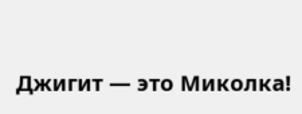Джигит — это Миколка!